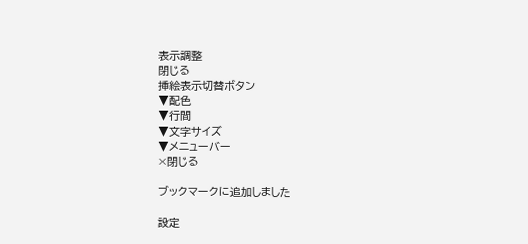表示調整
閉じる
挿絵表示切替ボタン
▼配色
▼行間
▼文字サイズ
▼メニューバー
×閉じる

ブックマークに追加しました

設定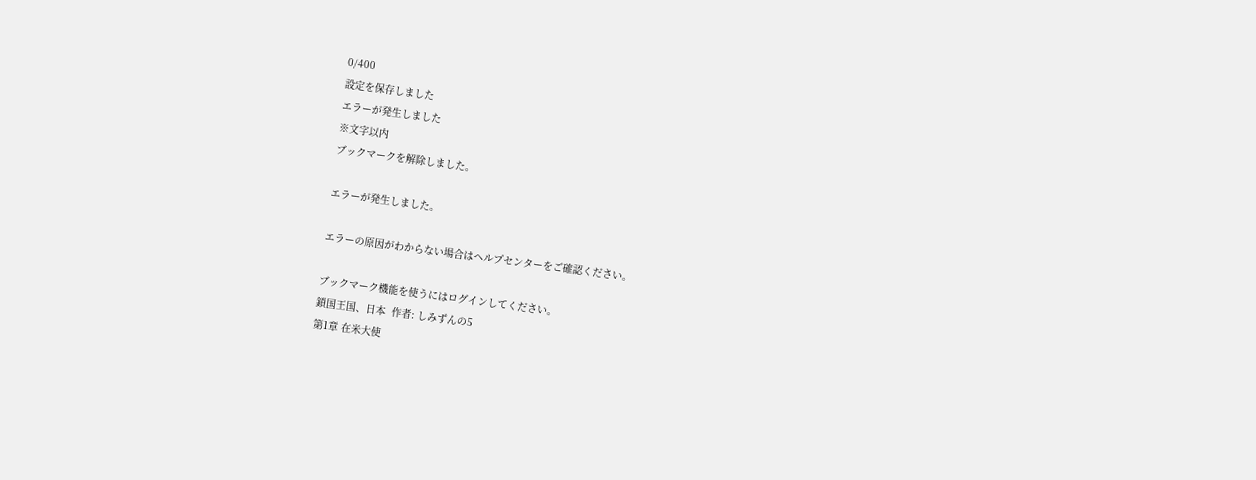0/400
設定を保存しました
エラーが発生しました
※文字以内
ブックマークを解除しました。

エラーが発生しました。

エラーの原因がわからない場合はヘルプセンターをご確認ください。

ブックマーク機能を使うにはログインしてください。
鎖国王国、日本  作者: しみずんの5
第1章 在米大使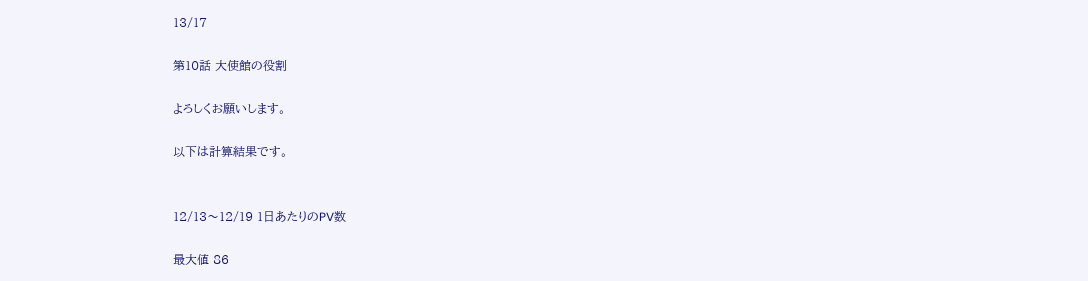13/17

第10話 大使館の役割

よろしくお願いします。

以下は計算結果です。


12/13〜12/19 1日あたりのPV数

最大値 86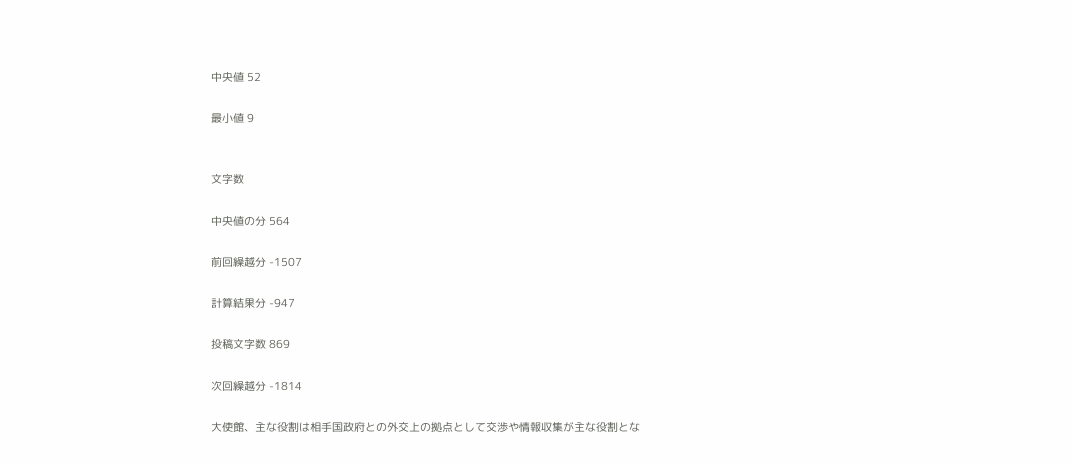中央値 52

最小値 9


文字数

中央値の分 564

前回繰越分 -1507

計算結果分 -947

投稿文字数 869

次回繰越分 -1814

大使館、主な役割は相手国政府との外交上の拠点として交渉や情報収集が主な役割とな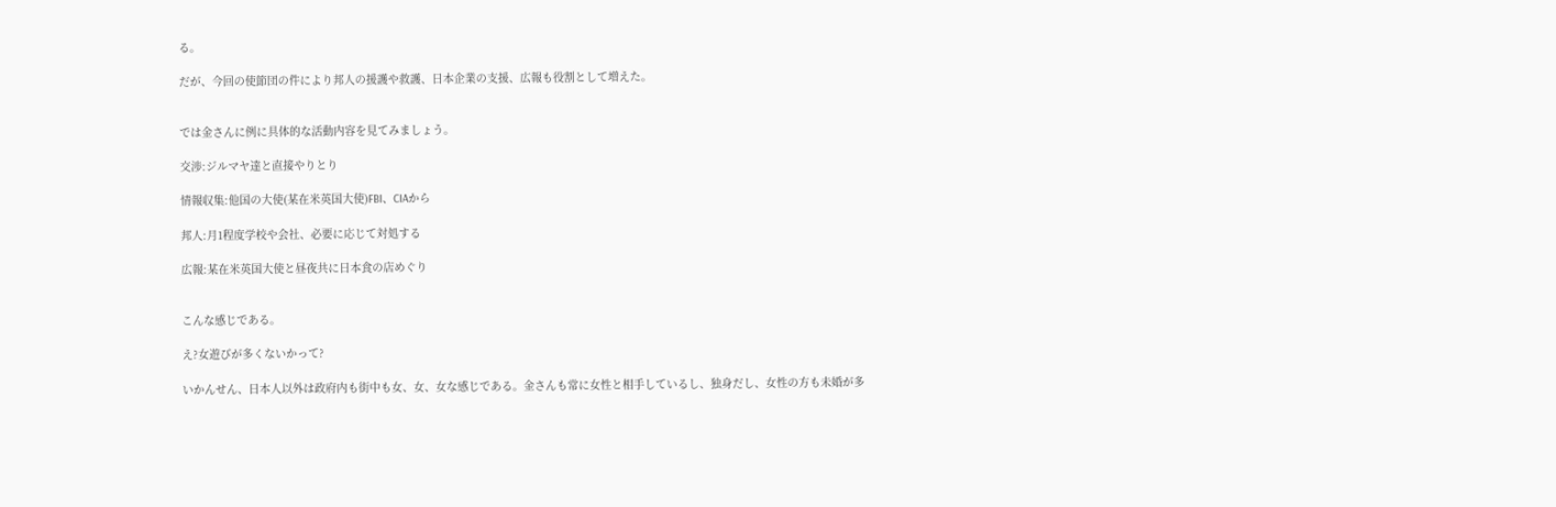る。

だが、今回の使節団の件により邦人の援護や救護、日本企業の支援、広報も役割として増えた。


では金さんに例に具体的な活動内容を見てみましょう。

交渉:ジルマヤ達と直接やりとり

情報収集:他国の大使(某在米英国大使)FBI、CIAから

邦人:月1程度学校や会社、必要に応じて対処する

広報:某在米英国大使と昼夜共に日本食の店めぐり


こんな感じである。

え?女遊びが多くないかって?

いかんせん、日本人以外は政府内も街中も女、女、女な感じである。金さんも常に女性と相手しているし、独身だし、女性の方も未婚が多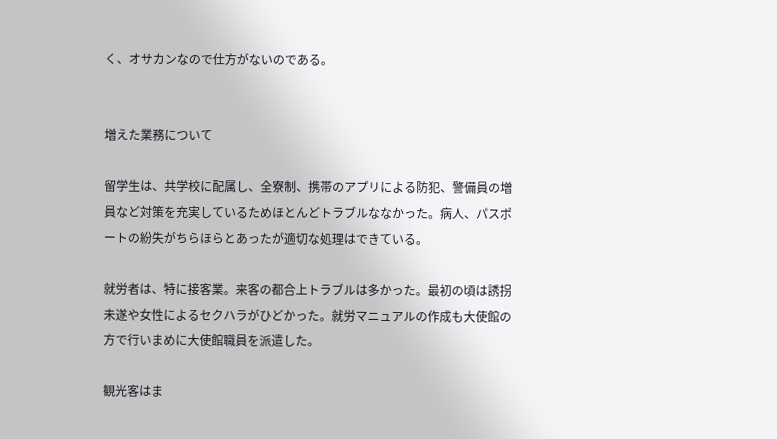く、オサカンなので仕方がないのである。


増えた業務について

留学生は、共学校に配属し、全寮制、携帯のアプリによる防犯、警備員の増員など対策を充実しているためほとんどトラブルななかった。病人、パスポートの紛失がちらほらとあったが適切な処理はできている。

就労者は、特に接客業。来客の都合上トラブルは多かった。最初の頃は誘拐未遂や女性によるセクハラがひどかった。就労マニュアルの作成も大使館の方で行いまめに大使館職員を派遣した。

観光客はま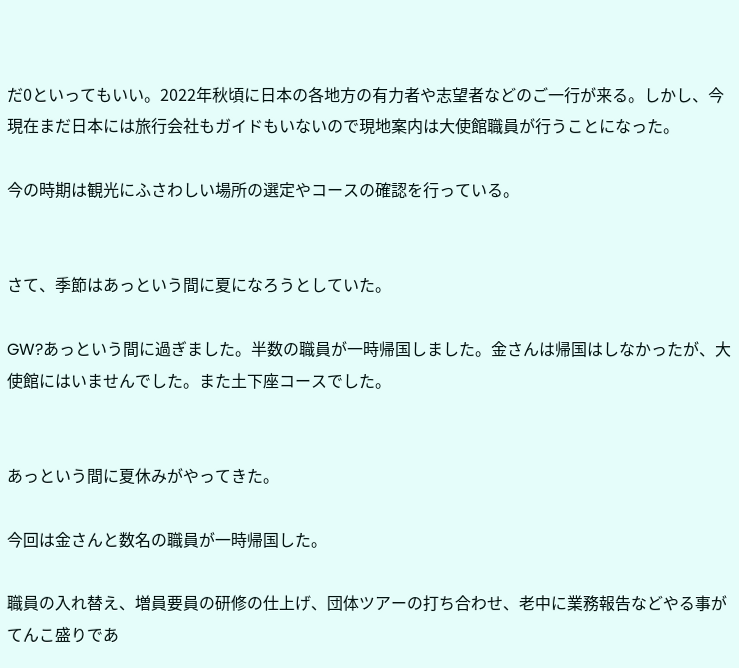だ0といってもいい。2022年秋頃に日本の各地方の有力者や志望者などのご一行が来る。しかし、今現在まだ日本には旅行会社もガイドもいないので現地案内は大使館職員が行うことになった。

今の時期は観光にふさわしい場所の選定やコースの確認を行っている。


さて、季節はあっという間に夏になろうとしていた。

GW?あっという間に過ぎました。半数の職員が一時帰国しました。金さんは帰国はしなかったが、大使館にはいませんでした。また土下座コースでした。


あっという間に夏休みがやってきた。

今回は金さんと数名の職員が一時帰国した。

職員の入れ替え、増員要員の研修の仕上げ、団体ツアーの打ち合わせ、老中に業務報告などやる事がてんこ盛りであ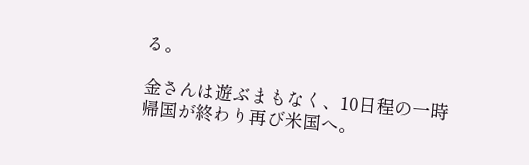る。

金さんは遊ぶまもなく、10日程の一時帰国が終わり再び米国へ。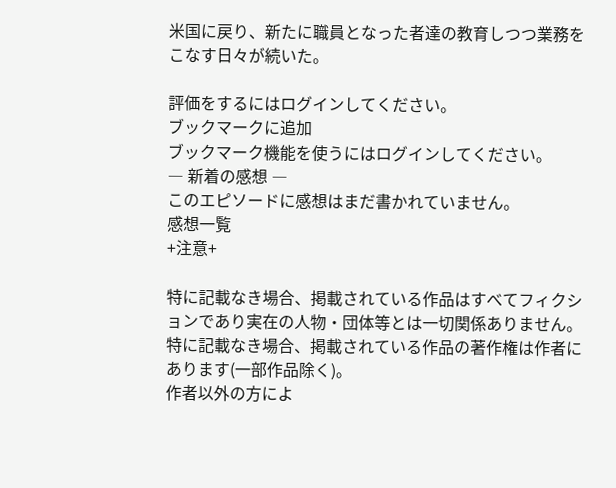米国に戻り、新たに職員となった者達の教育しつつ業務をこなす日々が続いた。

評価をするにはログインしてください。
ブックマークに追加
ブックマーク機能を使うにはログインしてください。
― 新着の感想 ―
このエピソードに感想はまだ書かれていません。
感想一覧
+注意+

特に記載なき場合、掲載されている作品はすべてフィクションであり実在の人物・団体等とは一切関係ありません。
特に記載なき場合、掲載されている作品の著作権は作者にあります(一部作品除く)。
作者以外の方によ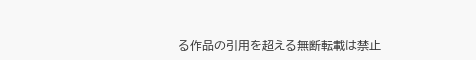る作品の引用を超える無断転載は禁止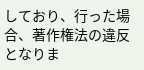しており、行った場合、著作権法の違反となりま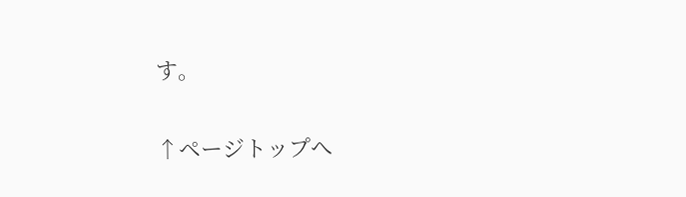す。

↑ページトップへ